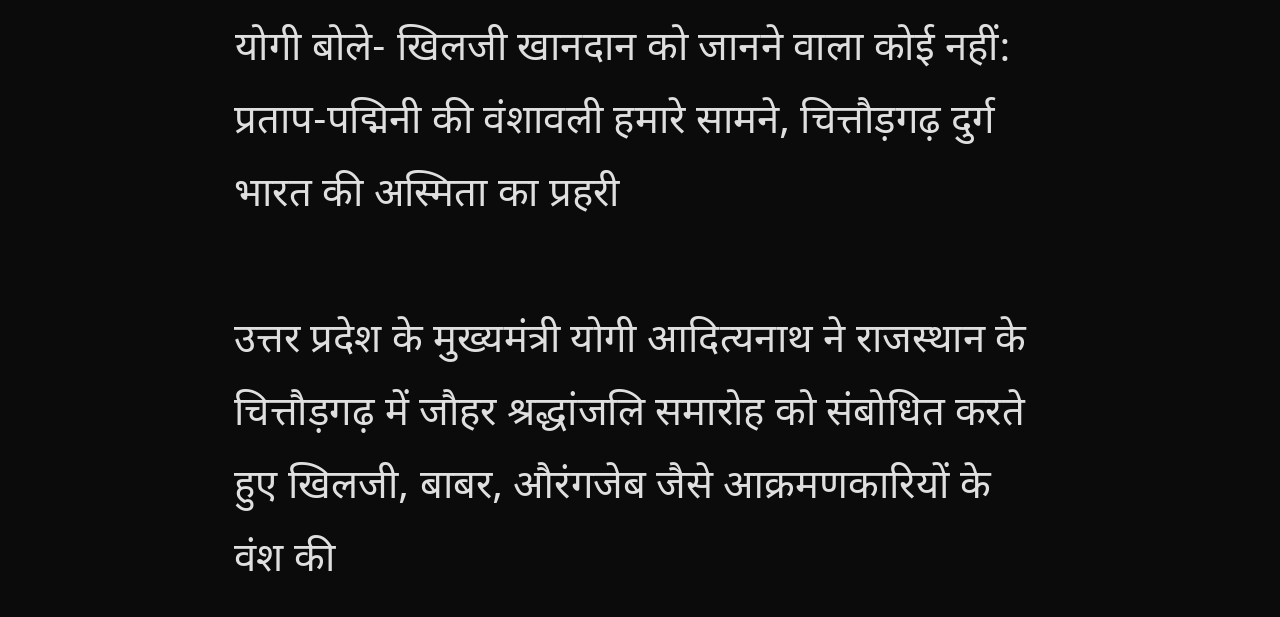योगी बोले- खिलजी खानदान को जानने वाला कोई नहीं: प्रताप-पद्मिनी की वंशावली हमारे सामने, चित्तौड़गढ़ दुर्ग भारत की अस्मिता का प्रहरी

उत्तर प्रदेश के मुख्यमंत्री योगी आदित्यनाथ ने राजस्थान के चित्तौड़गढ़ में जौहर श्रद्धांजलि समारोह को संबोधित करते हुए खिलजी, बाबर, औरंगजेब जैसे आक्रमणकारियों के वंश की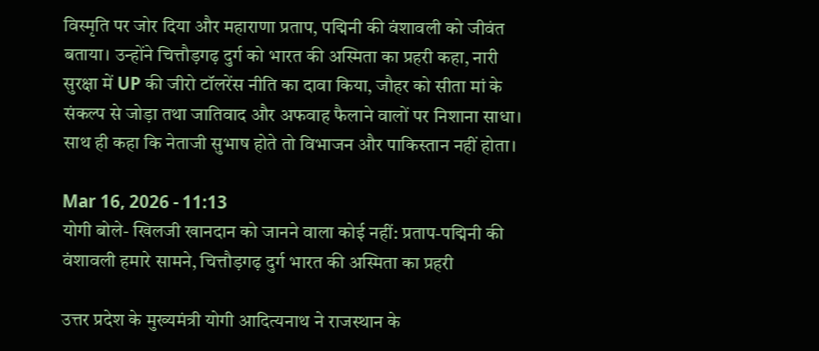विस्मृति पर जोर दिया और महाराणा प्रताप, पद्मिनी की वंशावली को जीवंत बताया। उन्होंने चित्तौड़गढ़ दुर्ग को भारत की अस्मिता का प्रहरी कहा, नारी सुरक्षा में UP की जीरो टॉलरेंस नीति का दावा किया, जौहर को सीता मां के संकल्प से जोड़ा तथा जातिवाद और अफवाह फैलाने वालों पर निशाना साधा। साथ ही कहा कि नेताजी सुभाष होते तो विभाजन और पाकिस्तान नहीं होता।

Mar 16, 2026 - 11:13
योगी बोले- खिलजी खानदान को जानने वाला कोई नहीं: प्रताप-पद्मिनी की वंशावली हमारे सामने, चित्तौड़गढ़ दुर्ग भारत की अस्मिता का प्रहरी

उत्तर प्रदेश के मुख्यमंत्री योगी आदित्यनाथ ने राजस्थान के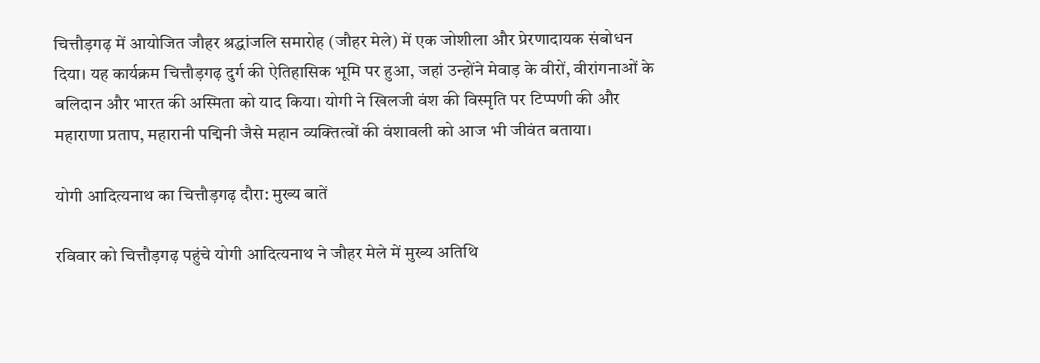चित्तौड़गढ़ में आयोजित जौहर श्रद्धांजलि समारोह (जौहर मेले) में एक जोशीला और प्रेरणादायक संबोधन दिया। यह कार्यक्रम चित्तौड़गढ़ दुर्ग की ऐतिहासिक भूमि पर हुआ, जहां उन्होंने मेवाड़ के वीरों, वीरांगनाओं के बलिदान और भारत की अस्मिता को याद किया। योगी ने खिलजी वंश की विस्मृति पर टिप्पणी की और महाराणा प्रताप, महारानी पद्मिनी जैसे महान व्यक्तित्वों की वंशावली को आज भी जीवंत बताया।

योगी आदित्यनाथ का चित्तौड़गढ़ दौरा: मुख्य बातें

रविवार को चित्तौड़गढ़ पहुंचे योगी आदित्यनाथ ने जौहर मेले में मुख्य अतिथि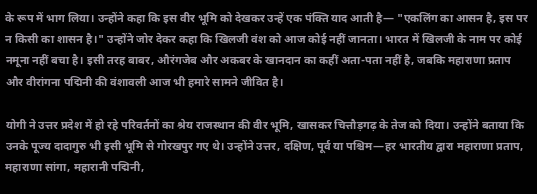के रूप में भाग लिया। उन्होंने कहा कि इस वीर भूमि को देखकर उन्हें एक पंक्ति याद आती है— "एकलिंग का आसन है, इस पर न किसी का शासन है।" उन्होंने जोर देकर कहा कि खिलजी वंश को आज कोई नहीं जानता। भारत में खिलजी के नाम पर कोई नमूना नहीं बचा है। इसी तरह बाबर, औरंगजेब और अकबर के खानदान का कहीं अता-पता नहीं है, जबकि महाराणा प्रताप और वीरांगना पद्मिनी की वंशावली आज भी हमारे सामने जीवित है।

योगी ने उत्तर प्रदेश में हो रहे परिवर्तनों का श्रेय राजस्थान की वीर भूमि, खासकर चित्तौड़गढ़ के तेज को दिया। उन्होंने बताया कि उनके पूज्य दादागुरु भी इसी भूमि से गोरखपुर गए थे। उन्होंने उत्तर, दक्षिण, पूर्व या पश्चिम—हर भारतीय द्वारा महाराणा प्रताप, महाराणा सांगा, महारानी पद्मिनी,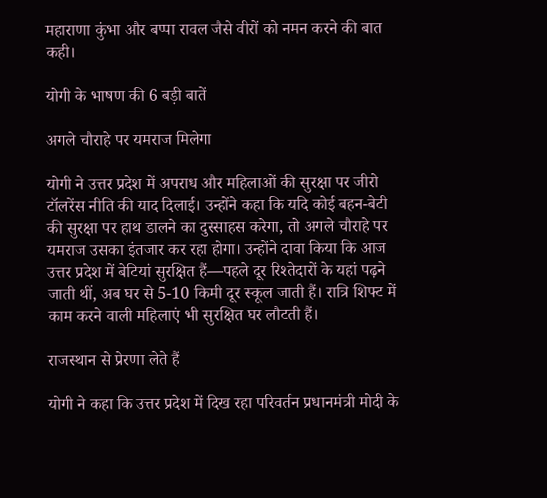महाराणा कुंभा और बप्पा रावल जैसे वीरों को नमन करने की बात कही।

योगी के भाषण की 6 बड़ी बातें

अगले चौराहे पर यमराज मिलेगा

योगी ने उत्तर प्रदेश में अपराध और महिलाओं की सुरक्षा पर जीरो टॉलरेंस नीति की याद दिलाई। उन्होंने कहा कि यदि कोई बहन-बेटी की सुरक्षा पर हाथ डालने का दुस्साहस करेगा, तो अगले चौराहे पर यमराज उसका इंतजार कर रहा होगा। उन्होंने दावा किया कि आज उत्तर प्रदेश में बेटियां सुरक्षित हैं—पहले दूर रिश्तेदारों के यहां पढ़ने जाती थीं, अब घर से 5-10 किमी दूर स्कूल जाती हैं। रात्रि शिफ्ट में काम करने वाली महिलाएं भी सुरक्षित घर लौटती हैं।

राजस्थान से प्रेरणा लेते हैं

योगी ने कहा कि उत्तर प्रदेश में दिख रहा परिवर्तन प्रधानमंत्री मोदी के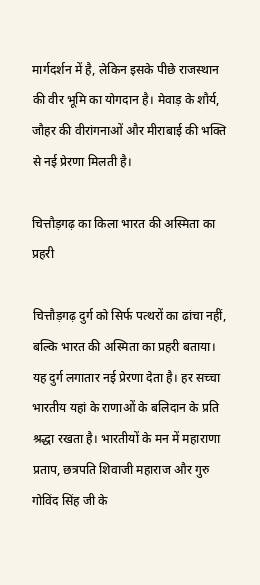मार्गदर्शन में है, लेकिन इसके पीछे राजस्थान की वीर भूमि का योगदान है। मेवाड़ के शौर्य, जौहर की वीरांगनाओं और मीराबाई की भक्ति से नई प्रेरणा मिलती है।

चित्तौड़गढ़ का किला भारत की अस्मिता का प्रहरी

चित्तौड़गढ़ दुर्ग को सिर्फ पत्थरों का ढांचा नहीं, बल्कि भारत की अस्मिता का प्रहरी बताया। यह दुर्ग लगातार नई प्रेरणा देता है। हर सच्चा भारतीय यहां के राणाओं के बलिदान के प्रति श्रद्धा रखता है। भारतीयों के मन में महाराणा प्रताप, छत्रपति शिवाजी महाराज और गुरु गोविंद सिंह जी के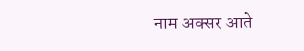नाम अक्सर आते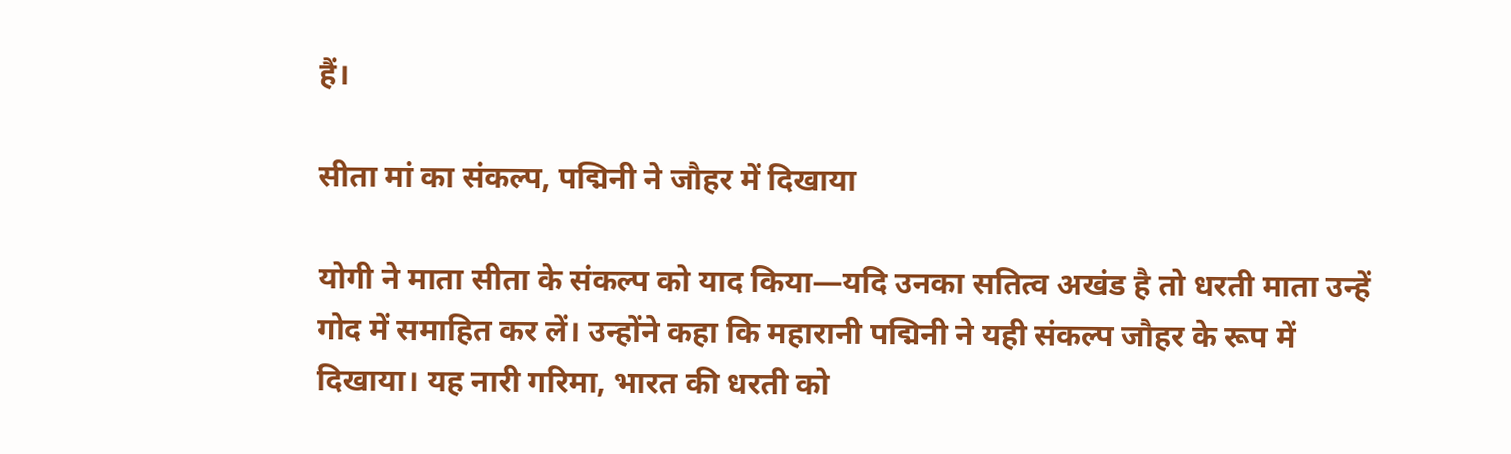हैं।

सीता मां का संकल्प, पद्मिनी ने जौहर में दिखाया

योगी ने माता सीता के संकल्प को याद किया—यदि उनका सतित्व अखंड है तो धरती माता उन्हें गोद में समाहित कर लें। उन्होंने कहा कि महारानी पद्मिनी ने यही संकल्प जौहर के रूप में दिखाया। यह नारी गरिमा, भारत की धरती को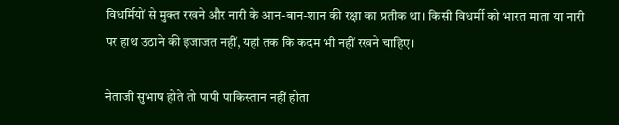विधर्मियों से मुक्त रखने और नारी के आन-बान-शान की रक्षा का प्रतीक था। किसी विधर्मी को भारत माता या नारी पर हाथ उठाने की इजाजत नहीं, यहां तक कि कदम भी नहीं रखने चाहिए।

नेताजी सुभाष होते तो पापी पाकिस्तान नहीं होता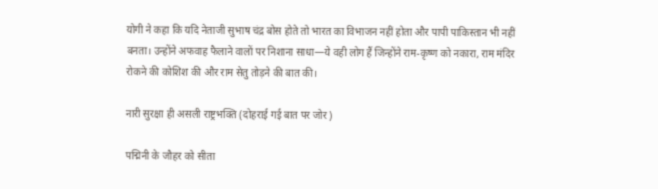योगी ने कहा कि यदि नेताजी सुभाष चंद्र बोस होते तो भारत का विभाजन नहीं होता और पापी पाकिस्तान भी नहीं बनता। उन्होंने अफवाह फैलाने वालों पर निशाना साधा—ये वही लोग हैं जिन्होंने राम-कृष्ण को नकारा, राम मंदिर रोकने की कोशिश की और राम सेतु तोड़ने की बात की।

नारी सुरक्षा ही असली राष्ट्रभक्ति (दोहराई गई बात पर जोर)

पद्मिनी के जौहर को सीता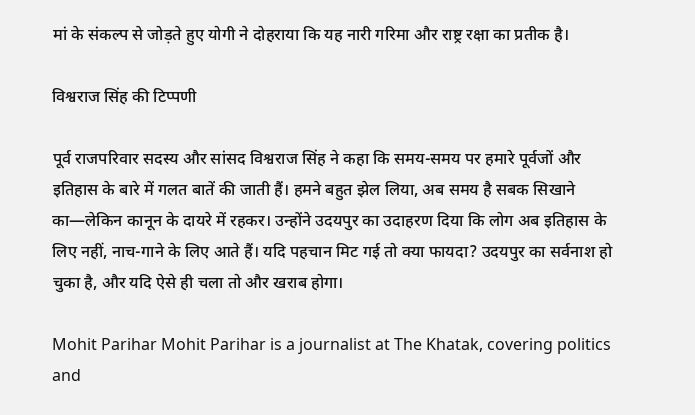मां के संकल्प से जोड़ते हुए योगी ने दोहराया कि यह नारी गरिमा और राष्ट्र रक्षा का प्रतीक है।

विश्वराज सिंह की टिप्पणी

पूर्व राजपरिवार सदस्य और सांसद विश्वराज सिंह ने कहा कि समय-समय पर हमारे पूर्वजों और इतिहास के बारे में गलत बातें की जाती हैं। हमने बहुत झेल लिया, अब समय है सबक सिखाने का—लेकिन कानून के दायरे में रहकर। उन्होंने उदयपुर का उदाहरण दिया कि लोग अब इतिहास के लिए नहीं, नाच-गाने के लिए आते हैं। यदि पहचान मिट गई तो क्या फायदा? उदयपुर का सर्वनाश हो चुका है, और यदि ऐसे ही चला तो और खराब होगा।

Mohit Parihar Mohit Parihar is a journalist at The Khatak, covering politics and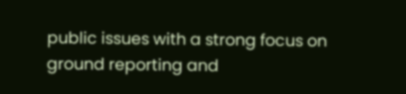public issues with a strong focus on ground reporting and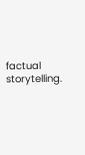factual storytelling.